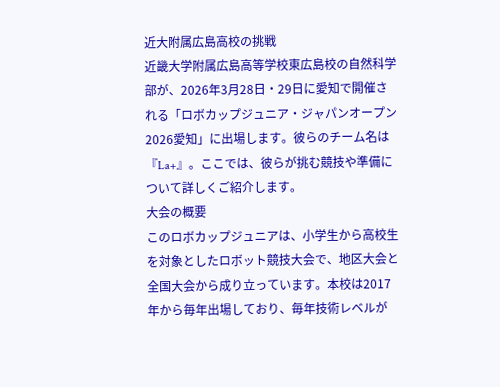近大附属広島高校の挑戦
近畿大学附属広島高等学校東広島校の自然科学部が、2026年3月28日・29日に愛知で開催される「ロボカップジュニア・ジャパンオープン2026愛知」に出場します。彼らのチーム名は『La+』。ここでは、彼らが挑む競技や準備について詳しくご紹介します。
大会の概要
このロボカップジュニアは、小学生から高校生を対象としたロボット競技大会で、地区大会と全国大会から成り立っています。本校は2017年から毎年出場しており、毎年技術レベルが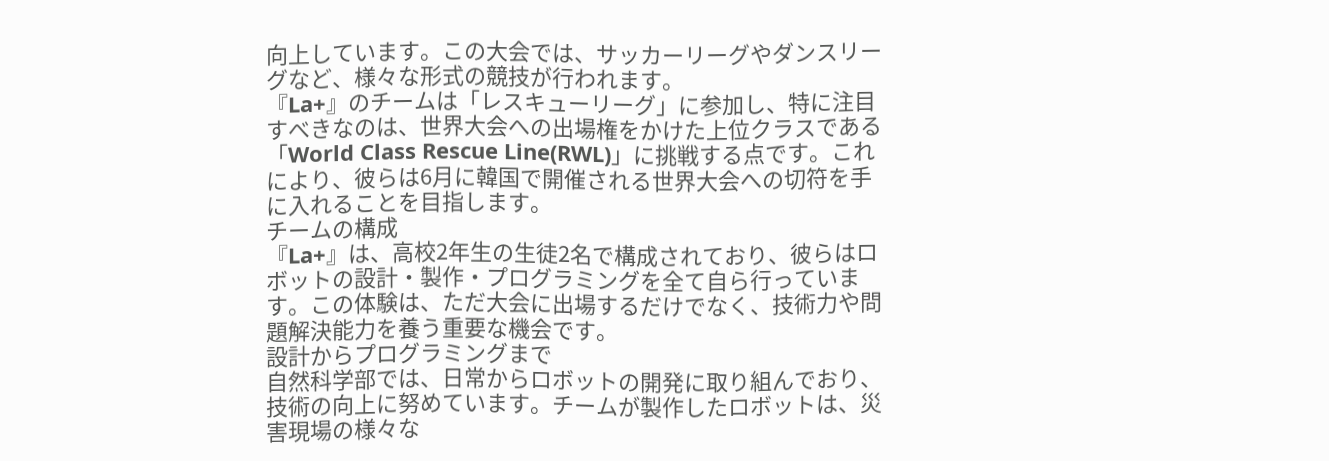向上しています。この大会では、サッカーリーグやダンスリーグなど、様々な形式の競技が行われます。
『La+』のチームは「レスキューリーグ」に参加し、特に注目すべきなのは、世界大会への出場権をかけた上位クラスである「World Class Rescue Line(RWL)」に挑戦する点です。これにより、彼らは6月に韓国で開催される世界大会への切符を手に入れることを目指します。
チームの構成
『La+』は、高校2年生の生徒2名で構成されており、彼らはロボットの設計・製作・プログラミングを全て自ら行っています。この体験は、ただ大会に出場するだけでなく、技術力や問題解決能力を養う重要な機会です。
設計からプログラミングまで
自然科学部では、日常からロボットの開発に取り組んでおり、技術の向上に努めています。チームが製作したロボットは、災害現場の様々な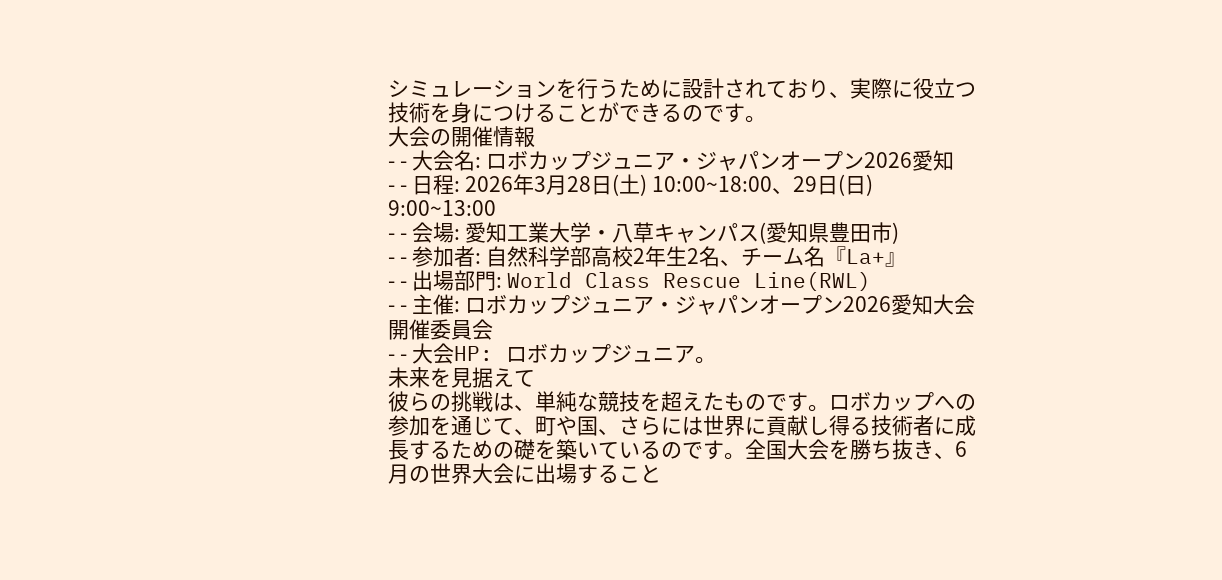シミュレーションを行うために設計されており、実際に役立つ技術を身につけることができるのです。
大会の開催情報
- - 大会名: ロボカップジュニア・ジャパンオープン2026愛知
- - 日程: 2026年3月28日(土) 10:00~18:00、29日(日) 9:00~13:00
- - 会場: 愛知工業大学・八草キャンパス(愛知県豊田市)
- - 参加者: 自然科学部高校2年生2名、チーム名『La+』
- - 出場部門: World Class Rescue Line(RWL)
- - 主催: ロボカップジュニア・ジャパンオープン2026愛知大会開催委員会
- - 大会HP: ロボカップジュニア。
未来を見据えて
彼らの挑戦は、単純な競技を超えたものです。ロボカップへの参加を通じて、町や国、さらには世界に貢献し得る技術者に成長するための礎を築いているのです。全国大会を勝ち抜き、6月の世界大会に出場すること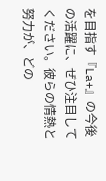を目指す『La+』の今後の活躍に、ぜひ注目してください。彼らの情熱と努力が、どの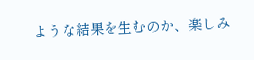ような結果を生むのか、楽しみ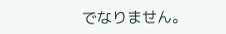でなりません。